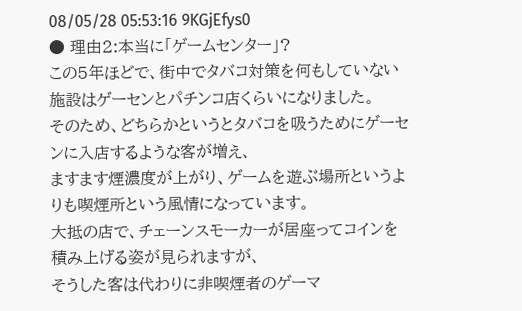08/05/28 05:53:16 9KGjEfys0
● 理由2:本当に「ゲームセンター」?
この5年ほどで、街中でタバコ対策を何もしていない施設はゲーセンとパチンコ店くらいになりました。
そのため、どちらかというとタバコを吸うためにゲーセンに入店するような客が増え、
ますます煙濃度が上がり、ゲームを遊ぶ場所というよりも喫煙所という風情になっています。
大抵の店で、チェーンスモーカーが居座ってコインを積み上げる姿が見られますが、
そうした客は代わりに非喫煙者のゲーマ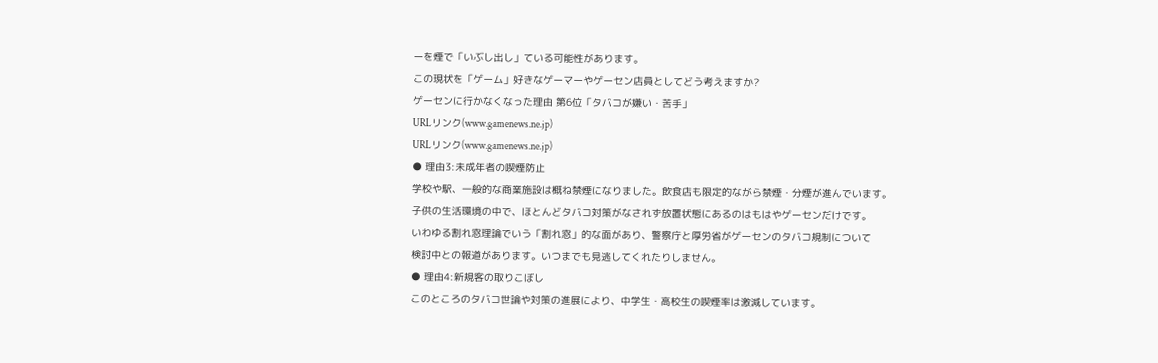ーを煙で「いぶし出し」ている可能性があります。
この現状を「ゲーム」好きなゲーマーやゲーセン店員としてどう考えますか?
ゲーセンに行かなくなった理由 第6位「タバコが嫌い・苦手」
URLリンク(www.gamenews.ne.jp)
URLリンク(www.gamenews.ne.jp)
● 理由3:未成年者の喫煙防止
学校や駅、一般的な商業施設は概ね禁煙になりました。飲食店も限定的ながら禁煙・分煙が進んでいます。
子供の生活環境の中で、ほとんどタバコ対策がなされず放置状態にあるのはもはやゲーセンだけです。
いわゆる割れ窓理論でいう「割れ窓」的な面があり、警察庁と厚労省がゲーセンのタバコ規制について
検討中との報道があります。いつまでも見逃してくれたりしません。
● 理由4:新規客の取りこぼし
このところのタバコ世論や対策の進展により、中学生・高校生の喫煙率は激減しています。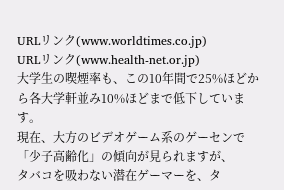URLリンク(www.worldtimes.co.jp)
URLリンク(www.health-net.or.jp)
大学生の喫煙率も、この10年間で25%ほどから各大学軒並み10%ほどまで低下しています。
現在、大方のビデオゲーム系のゲーセンで「少子高齢化」の傾向が見られますが、
タバコを吸わない潜在ゲーマーを、タ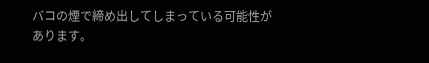バコの煙で締め出してしまっている可能性があります。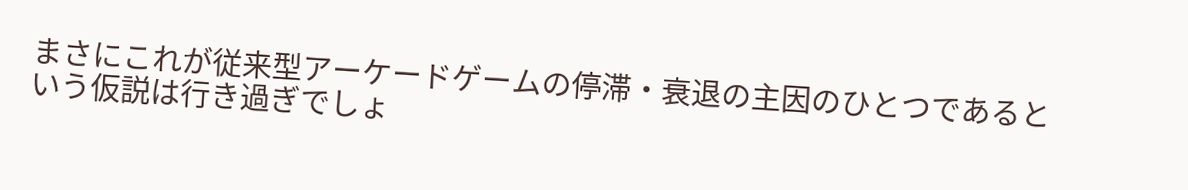まさにこれが従来型アーケードゲームの停滞・衰退の主因のひとつであるという仮説は行き過ぎでしょ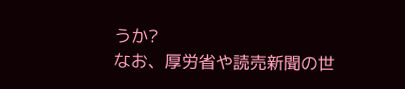うか?
なお、厚労省や読売新聞の世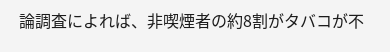論調査によれば、非喫煙者の約8割がタバコが不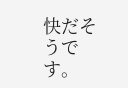快だそうです。